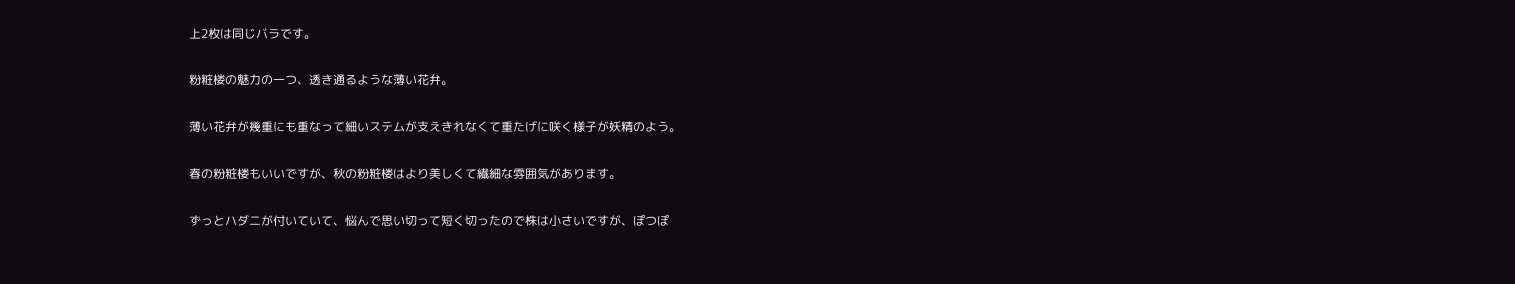上2枚は同じバラです。

粉粧楼の魅力の一つ、透き通るような薄い花弁。

薄い花弁が幾重にも重なって細いステムが支えきれなくて重たげに咲く様子が妖精のよう。

春の粉粧楼もいいですが、秋の粉粧楼はより美しくて繊細な雰囲気があります。

ずっとハダニが付いていて、悩んで思い切って短く切ったので株は小さいですが、ぽつぽ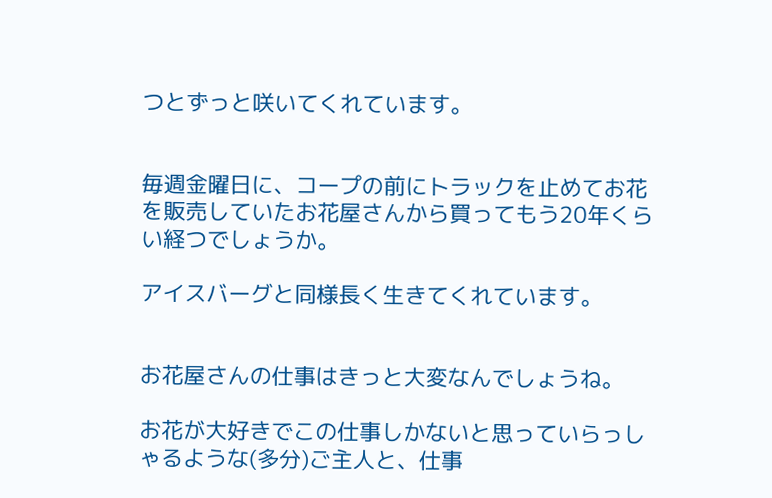つとずっと咲いてくれています。


毎週金曜日に、コープの前にトラックを止めてお花を販売していたお花屋さんから買ってもう20年くらい経つでしょうか。

アイスバーグと同様長く生きてくれています。


お花屋さんの仕事はきっと大変なんでしょうね。

お花が大好きでこの仕事しかないと思っていらっしゃるような(多分)ご主人と、仕事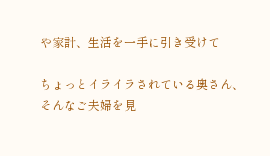や家計、生活を一手に引き受けて

ちょっとイライラされている奥さん、そんなご夫婦を見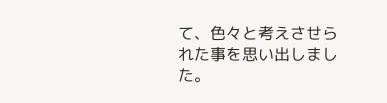て、色々と考えさせられた事を思い出しました。